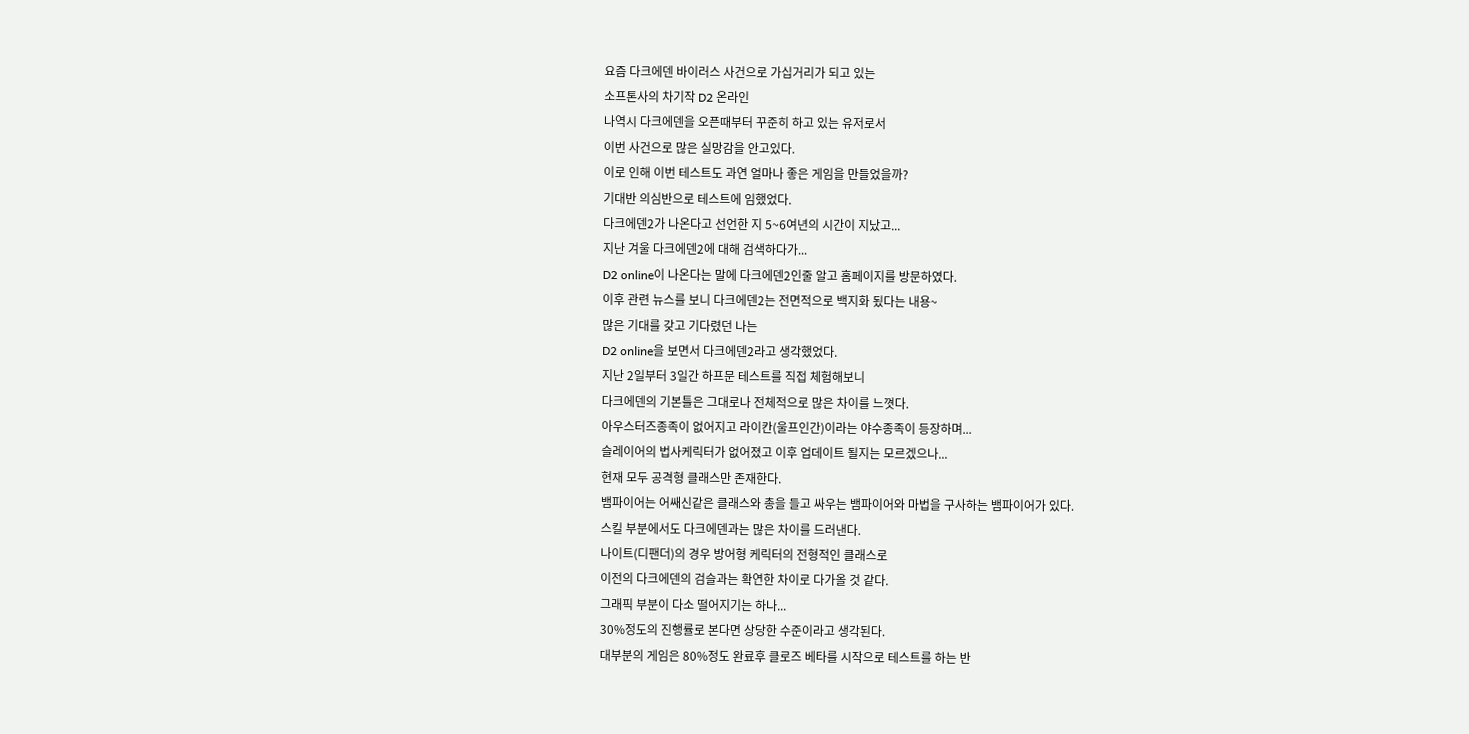요즘 다크에덴 바이러스 사건으로 가십거리가 되고 있는
소프톤사의 차기작 D2 온라인
나역시 다크에덴을 오픈때부터 꾸준히 하고 있는 유저로서
이번 사건으로 많은 실망감을 안고있다.
이로 인해 이번 테스트도 과연 얼마나 좋은 게임을 만들었을까?
기대반 의심반으로 테스트에 임했었다.
다크에덴2가 나온다고 선언한 지 5~6여년의 시간이 지났고...
지난 겨울 다크에덴2에 대해 검색하다가...
D2 online이 나온다는 말에 다크에덴2인줄 알고 홈페이지를 방문하였다.
이후 관련 뉴스를 보니 다크에덴2는 전면적으로 백지화 됬다는 내용~
많은 기대를 갖고 기다렸던 나는
D2 online을 보면서 다크에덴2라고 생각했었다.
지난 2일부터 3일간 하프문 테스트를 직접 체험해보니
다크에덴의 기본틀은 그대로나 전체적으로 많은 차이를 느꼇다.
아우스터즈종족이 없어지고 라이칸(울프인간)이라는 야수종족이 등장하며...
슬레이어의 법사케릭터가 없어졌고 이후 업데이트 될지는 모르겠으나...
현재 모두 공격형 클래스만 존재한다.
뱀파이어는 어쌔신같은 클래스와 총을 들고 싸우는 뱀파이어와 마법을 구사하는 뱀파이어가 있다.
스킬 부분에서도 다크에덴과는 많은 차이를 드러낸다.
나이트(디팬더)의 경우 방어형 케릭터의 전형적인 클래스로
이전의 다크에덴의 검슬과는 확연한 차이로 다가올 것 같다.
그래픽 부분이 다소 떨어지기는 하나...
30%정도의 진행률로 본다면 상당한 수준이라고 생각된다.
대부분의 게임은 80%정도 완료후 클로즈 베타를 시작으로 테스트를 하는 반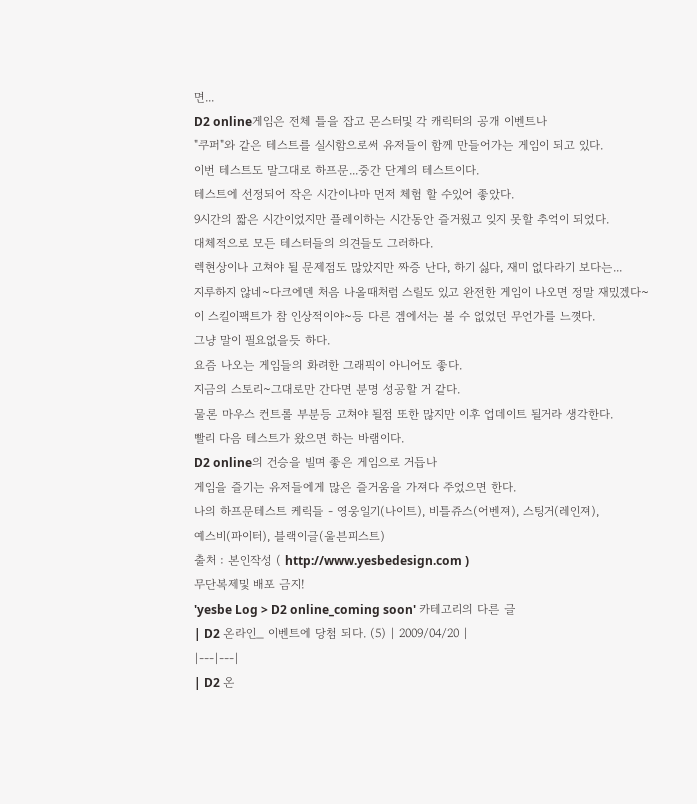면...
D2 online게임은 전체 틀을 잡고 몬스터및 각 캐릭터의 공개 이벤트나
"쿠퍼"와 같은 테스트를 실시함으로써 유저들이 함께 만들어가는 게임이 되고 있다.
이번 테스트도 말그대로 하프문...중간 단계의 테스트이다.
테스트에 선정되어 작은 시간이나마 먼저 체험 할 수있어 좋았다.
9시간의 짧은 시간이었지만 플레이하는 시간동안 즐거웠고 잊지 못할 추억이 되었다.
대체적으로 모든 테스터들의 의견들도 그러하다.
렉현상이나 고쳐야 될 문제점도 많았지만 짜증 난다, 하기 싫다, 재미 없다라기 보다는...
지루하지 않네~다크에덴 처음 나올때처럼 스릴도 있고 완전한 게임이 나오면 정말 재밌겠다~
이 스킬이팩트가 참 인상적이야~등 다른 겜에서는 볼 수 없었던 무언가를 느꼇다.
그냥 말이 필요없을듯 하다.
요즘 나오는 게임들의 화려한 그래픽이 아니어도 좋다.
지금의 스토리~그대로만 간다면 분명 성공할 거 같다.
물론 마우스 컨트롤 부분등 고쳐야 될점 또한 많지만 이후 업데이트 될거라 생각한다.
빨리 다음 테스트가 왔으면 하는 바램이다.
D2 online의 건승을 빌며 좋은 게임으로 거듭나
게임을 즐기는 유저들에게 많은 즐거움을 가져다 주었으면 한다.
나의 하프문테스트 케릭들 - 영웅일기(나이트), 비틀쥬스(어벤져), 스팅거(레인져),
예스비(파이터), 블랙이글(울븐피스트)
출처 : 본인작성 ( http://www.yesbedesign.com )
무단복제및 배포 금지!
'yesbe Log > D2 online_coming soon' 카테고리의 다른 글
| D2 온라인_ 이벤트에 당첨 되다. (5) | 2009/04/20 |
|---|---|
| D2 온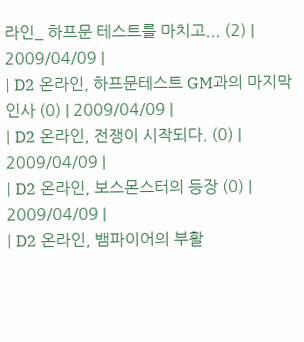라인_ 하프문 테스트를 마치고... (2) | 2009/04/09 |
| D2 온라인, 하프문테스트 GM과의 마지막인사 (0) | 2009/04/09 |
| D2 온라인, 전쟁이 시작되다. (0) | 2009/04/09 |
| D2 온라인, 보스몬스터의 등장 (0) | 2009/04/09 |
| D2 온라인, 뱀파이어의 부활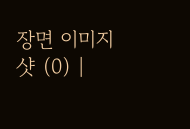장면 이미지 샷 (0) |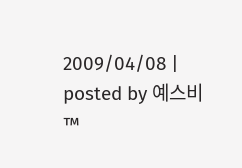2009/04/08 |
posted by 예스비™